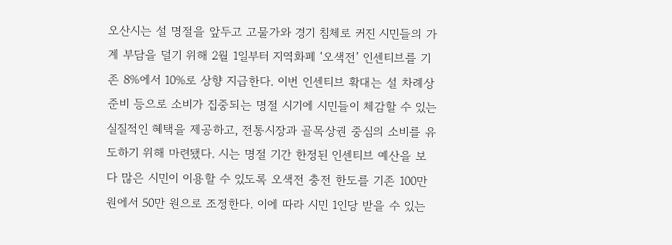오산시는 설 명절을 앞두고 고물가와 경기 침체로 커진 시민들의 가계 부담을 덜기 위해 2월 1일부터 지역화폐 ‘오색전’ 인센티브를 기존 8%에서 10%로 상향 지급한다. 이번 인센티브 확대는 설 차례상 준비 등으로 소비가 집중되는 명절 시기에 시민들이 체감할 수 있는 실질적인 혜택을 제공하고, 전통시장과 골목상권 중심의 소비를 유도하기 위해 마련됐다. 시는 명절 기간 한정된 인센티브 예산을 보다 많은 시민이 이용할 수 있도록 오색전 충전 한도를 기존 100만 원에서 50만 원으로 조정한다. 이에 따라 시민 1인당 받을 수 있는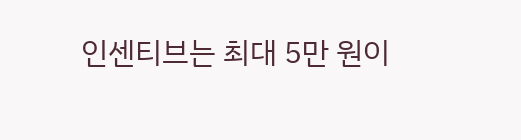인센티브는 최대 5만 원이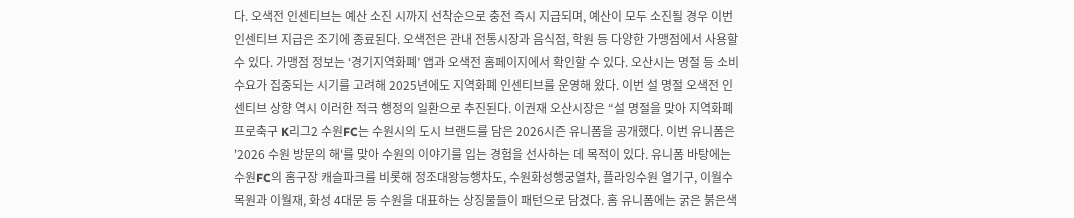다. 오색전 인센티브는 예산 소진 시까지 선착순으로 충전 즉시 지급되며, 예산이 모두 소진될 경우 이번 인센티브 지급은 조기에 종료된다. 오색전은 관내 전통시장과 음식점, 학원 등 다양한 가맹점에서 사용할 수 있다. 가맹점 정보는 ‘경기지역화폐’ 앱과 오색전 홈페이지에서 확인할 수 있다. 오산시는 명절 등 소비 수요가 집중되는 시기를 고려해 2025년에도 지역화폐 인센티브를 운영해 왔다. 이번 설 명절 오색전 인센티브 상향 역시 이러한 적극 행정의 일환으로 추진된다. 이권재 오산시장은 “설 명절을 맞아 지역화폐
프로축구 K리그2 수원FC는 수원시의 도시 브랜드를 담은 2026시즌 유니폼을 공개했다. 이번 유니폼은 '2026 수원 방문의 해'를 맞아 수원의 이야기를 입는 경험을 선사하는 데 목적이 있다. 유니폼 바탕에는 수원FC의 홈구장 캐슬파크를 비롯해 정조대왕능행차도, 수원화성행궁열차, 플라잉수원 열기구, 이월수목원과 이월재, 화성 4대문 등 수원을 대표하는 상징물들이 패턴으로 담겼다. 홈 유니폼에는 굵은 붉은색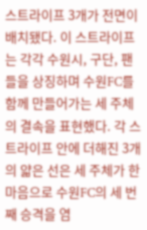스트라이프 3개가 전면이 배치됐다. 이 스트라이프는 각각 수원시, 구단, 팬들을 상징하며 수원FC를 함께 만들어가는 세 주체의 결속을 표현했다. 각 스트라이프 안에 더해진 3개의 얇은 선은 세 주체가 한 마음으로 수원FC의 세 번째 승격을 염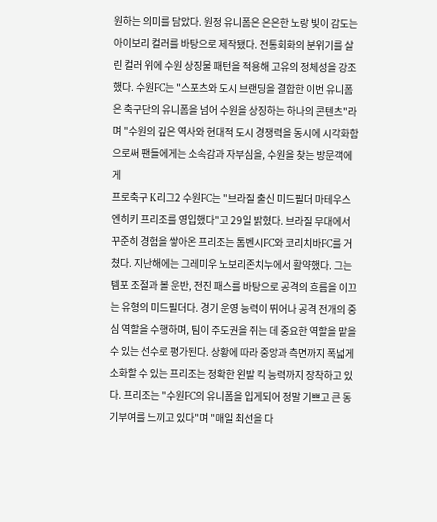원하는 의미를 담았다. 원정 유니폼은 은은한 노랑 빛이 감도는 아이보리 컬러를 바탕으로 제작됐다. 전통회화의 분위기를 살린 컬러 위에 수원 상징물 패턴을 적용해 고유의 정체성을 강조했다. 수원FC는 "스포츠와 도시 브랜딩을 결합한 이번 유니폼은 축구단의 유니폼을 넘어 수원을 상징하는 하나의 콘텐츠"라며 "수원의 깊은 역사와 현대적 도시 경쟁력을 동시에 시각화함으로써 팬들에게는 소속감과 자부심을, 수원을 찾는 방문객에게
프로축구 K리그2 수원FC는 "브라질 출신 미드필더 마테우스 엔히키 프리조를 영입했다"고 29일 밝혔다. 브라질 무대에서 꾸준히 경험을 쌓아온 프리조는 톰벤시FC와 코리치바FC를 거쳤다. 지난해에는 그레미우 노보리존치누에서 활약했다. 그는 템포 조절과 볼 운반, 전진 패스를 바탕으로 공격의 흐름을 이끄는 유형의 미드필더다. 경기 운영 능력이 뛰어나 공격 전개의 중심 역할을 수행하며, 팀이 주도권을 쥐는 데 중요한 역할을 맡을 수 있는 선수로 평가된다. 상황에 따라 중앙과 측면까지 폭넓게 소화할 수 있는 프리조는 정확한 왼발 킥 능력까지 장착하고 있다. 프리조는 "수원FC의 유니폼을 입게되어 정말 기쁘고 큰 동기부여를 느끼고 있다"며 "매일 최선을 다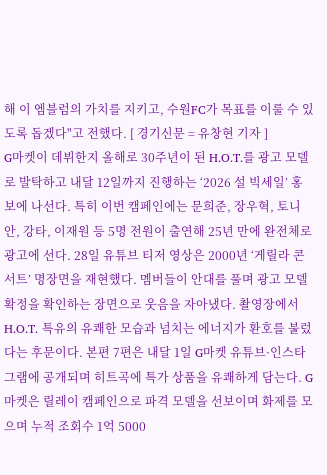해 이 엠블럼의 가치를 지키고, 수원FC가 목표를 이룰 수 있도록 돕겠다"고 전했다. [ 경기신문 = 유창현 기자 ]
G마켓이 데뷔한지 올해로 30주년이 된 H.O.T.를 광고 모델로 발탁하고 내달 12일까지 진행하는 ‘2026 설 빅세일’ 홍보에 나선다. 특히 이번 캠페인에는 문희준, 장우혁, 토니 안, 강타, 이재원 등 5명 전원이 출연해 25년 만에 완전체로 광고에 선다. 28일 유튜브 티저 영상은 2000년 ‘게릴라 콘서트’ 명장면을 재현했다. 멤버들이 안대를 풀며 광고 모델 확정을 확인하는 장면으로 웃음을 자아냈다. 촬영장에서 H.O.T. 특유의 유쾌한 모습과 넘치는 에너지가 환호를 불렀다는 후문이다. 본편 7편은 내달 1일 G마켓 유튜브·인스타그램에 공개되며 히트곡에 특가 상품을 유쾌하게 담는다. G마켓은 릴레이 캠페인으로 파격 모델을 선보이며 화제를 모으며 누적 조회수 1억 5000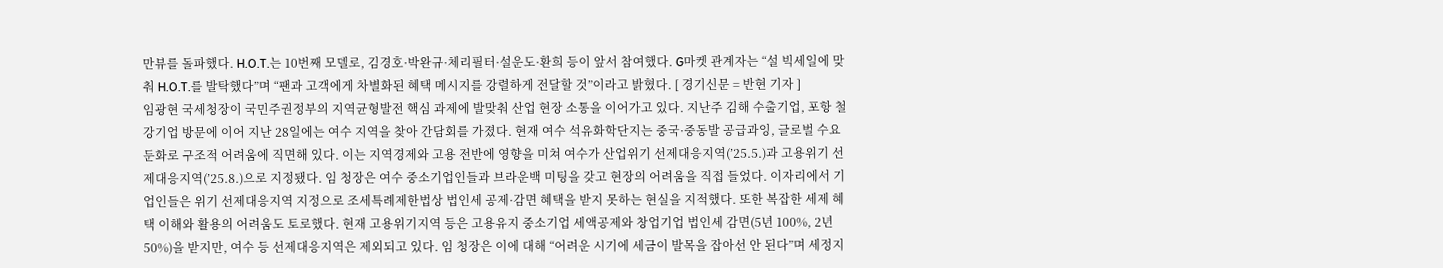만뷰를 돌파했다. H.O.T.는 10번째 모델로, 김경호·박완규·체리필터·설운도·환희 등이 앞서 참여했다. G마켓 관계자는 “설 빅세일에 맞춰 H.O.T.를 발탁했다”며 “팬과 고객에게 차별화된 혜택 메시지를 강렬하게 전달할 것”이라고 밝혔다. [ 경기신문 = 반현 기자 ]
임광현 국세청장이 국민주권정부의 지역균형발전 핵심 과제에 발맞춰 산업 현장 소통을 이어가고 있다. 지난주 김해 수출기업, 포항 철강기업 방문에 이어 지난 28일에는 여수 지역을 찾아 간담회를 가졌다. 현재 여수 석유화학단지는 중국·중동발 공급과잉, 글로벌 수요 둔화로 구조적 어려움에 직면해 있다. 이는 지역경제와 고용 전반에 영향을 미쳐 여수가 산업위기 선제대응지역(’25.5.)과 고용위기 선제대응지역(’25.8.)으로 지정됐다. 임 청장은 여수 중소기업인들과 브라운백 미팅을 갖고 현장의 어려움을 직접 들었다. 이자리에서 기업인들은 위기 선제대응지역 지정으로 조세특례제한법상 법인세 공제·감면 혜택을 받지 못하는 현실을 지적했다. 또한 복잡한 세제 혜택 이해와 활용의 어려움도 토로했다. 현재 고용위기지역 등은 고용유지 중소기업 세액공제와 창업기업 법인세 감면(5년 100%, 2년 50%)을 받지만, 여수 등 선제대응지역은 제외되고 있다. 임 청장은 이에 대해 “어려운 시기에 세금이 발목을 잡아선 안 된다”며 세정지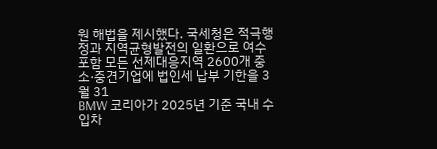원 해법을 제시했다. 국세청은 적극행정과 지역균형발전의 일환으로 여수 포함 모든 선제대응지역 2600개 중소·중견기업에 법인세 납부 기한을 3월 31
BMW 코리아가 2025년 기준 국내 수입차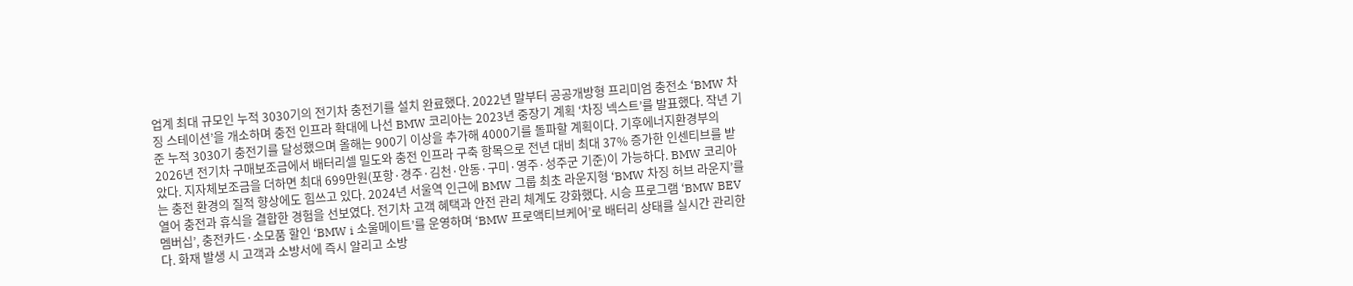업계 최대 규모인 누적 3030기의 전기차 충전기를 설치 완료했다. 2022년 말부터 공공개방형 프리미엄 충전소 ‘BMW 차징 스테이션’을 개소하며 충전 인프라 확대에 나선 BMW 코리아는 2023년 중장기 계획 ‘차징 넥스트’를 발표했다. 작년 기준 누적 3030기 충전기를 달성했으며 올해는 900기 이상을 추가해 4000기를 돌파할 계획이다. 기후에너지환경부의 2026년 전기차 구매보조금에서 배터리셀 밀도와 충전 인프라 구축 항목으로 전년 대비 최대 37% 증가한 인센티브를 받았다. 지자체보조금을 더하면 최대 699만원(포항·경주·김천·안동·구미·영주·성주군 기준)이 가능하다. BMW 코리아는 충전 환경의 질적 향상에도 힘쓰고 있다. 2024년 서울역 인근에 BMW 그룹 최초 라운지형 ‘BMW 차징 허브 라운지’를 열어 충전과 휴식을 결합한 경험을 선보였다. 전기차 고객 혜택과 안전 관리 체계도 강화했다. 시승 프로그램 ‘BMW BEV 멤버십’, 충전카드·소모품 할인 ‘BMW i 소울메이트’를 운영하며 ‘BMW 프로액티브케어’로 배터리 상태를 실시간 관리한다. 화재 발생 시 고객과 소방서에 즉시 알리고 소방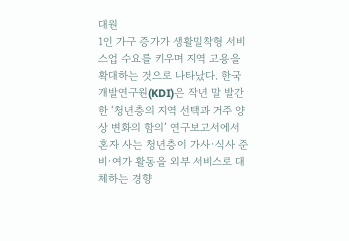대원
1인 가구 증가가 생활밀착형 서비스업 수요를 키우며 지역 고용을 확대하는 것으로 나타났다. 한국개발연구원(KDI)은 작년 말 발간한 ‘청년층의 지역 선택과 거주 양상 변화의 함의’ 연구보고서에서 혼자 사는 청년층이 가사·식사 준비·여가 활동을 외부 서비스로 대체하는 경향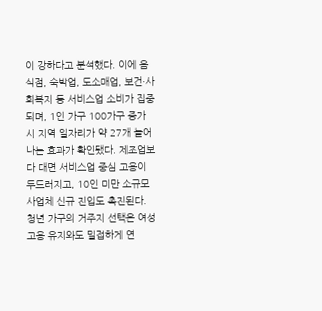이 강하다고 분석했다. 이에 음식점, 숙박업, 도소매업, 보건·사회복지 등 서비스업 소비가 집중되며, 1인 가구 100가구 증가 시 지역 일자리가 약 27개 늘어나는 효과가 확인됐다. 제조업보다 대면 서비스업 중심 고용이 두드러지고, 10인 미만 소규모 사업체 신규 진입도 촉진된다. 청년 가구의 거주지 선택은 여성 고용 유지와도 밀접하게 연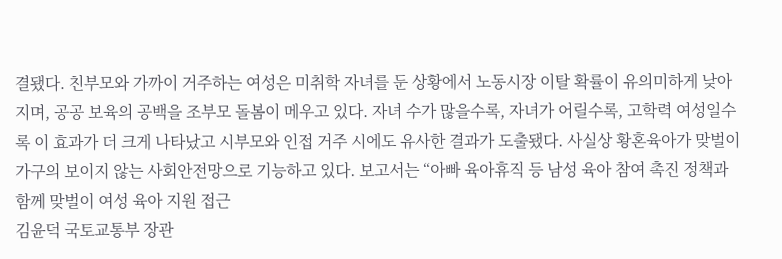결됐다. 친부모와 가까이 거주하는 여성은 미취학 자녀를 둔 상황에서 노동시장 이탈 확률이 유의미하게 낮아지며, 공공 보육의 공백을 조부모 돌봄이 메우고 있다. 자녀 수가 많을수록, 자녀가 어릴수록, 고학력 여성일수록 이 효과가 더 크게 나타났고 시부모와 인접 거주 시에도 유사한 결과가 도출됐다. 사실상 황혼육아가 맞벌이 가구의 보이지 않는 사회안전망으로 기능하고 있다. 보고서는 “아빠 육아휴직 등 남성 육아 참여 촉진 정책과 함께 맞벌이 여성 육아 지원 접근
김윤덕 국토교통부 장관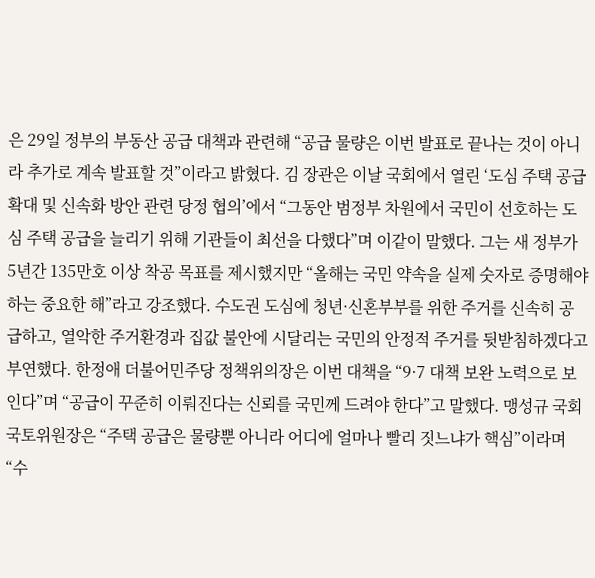은 29일 정부의 부동산 공급 대책과 관련해 “공급 물량은 이번 발표로 끝나는 것이 아니라 추가로 계속 발표할 것”이라고 밝혔다. 김 장관은 이날 국회에서 열린 ‘도심 주택 공급 확대 및 신속화 방안 관련 당정 협의’에서 “그동안 범정부 차원에서 국민이 선호하는 도심 주택 공급을 늘리기 위해 기관들이 최선을 다했다”며 이같이 말했다. 그는 새 정부가 5년간 135만호 이상 착공 목표를 제시했지만 “올해는 국민 약속을 실제 숫자로 증명해야 하는 중요한 해”라고 강조했다. 수도권 도심에 청년·신혼부부를 위한 주거를 신속히 공급하고, 열악한 주거환경과 집값 불안에 시달리는 국민의 안정적 주거를 뒷받침하겠다고 부연했다. 한정애 더불어민주당 정책위의장은 이번 대책을 “9·7 대책 보완 노력으로 보인다”며 “공급이 꾸준히 이뤄진다는 신뢰를 국민께 드려야 한다”고 말했다. 맹성규 국회 국토위원장은 “주택 공급은 물량뿐 아니라 어디에 얼마나 빨리 짓느냐가 핵심”이라며 “수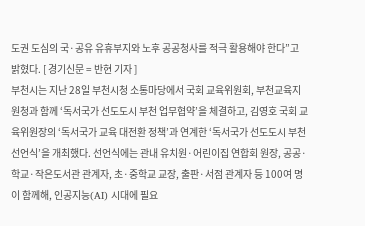도권 도심의 국·공유 유휴부지와 노후 공공청사를 적극 활용해야 한다”고 밝혔다. [ 경기신문 = 반현 기자 ]
부천시는 지난 28일 부천시청 소통마당에서 국회 교육위원회, 부천교육지원청과 함께 ‘독서국가 선도도시 부천 업무협약’을 체결하고, 김영호 국회 교육위원장의 ‘독서국가 교육 대전환 정책’과 연계한 ‘독서국가 선도도시 부천 선언식’을 개최했다. 선언식에는 관내 유치원·어린이집 연합회 원장, 공공·학교·작은도서관 관계자, 초·중학교 교장, 출판·서점 관계자 등 100여 명이 함께해, 인공지능(AI) 시대에 필요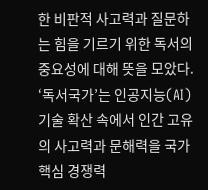한 비판적 사고력과 질문하는 힘을 기르기 위한 독서의 중요성에 대해 뜻을 모았다. ‘독서국가’는 인공지능(AI) 기술 확산 속에서 인간 고유의 사고력과 문해력을 국가 핵심 경쟁력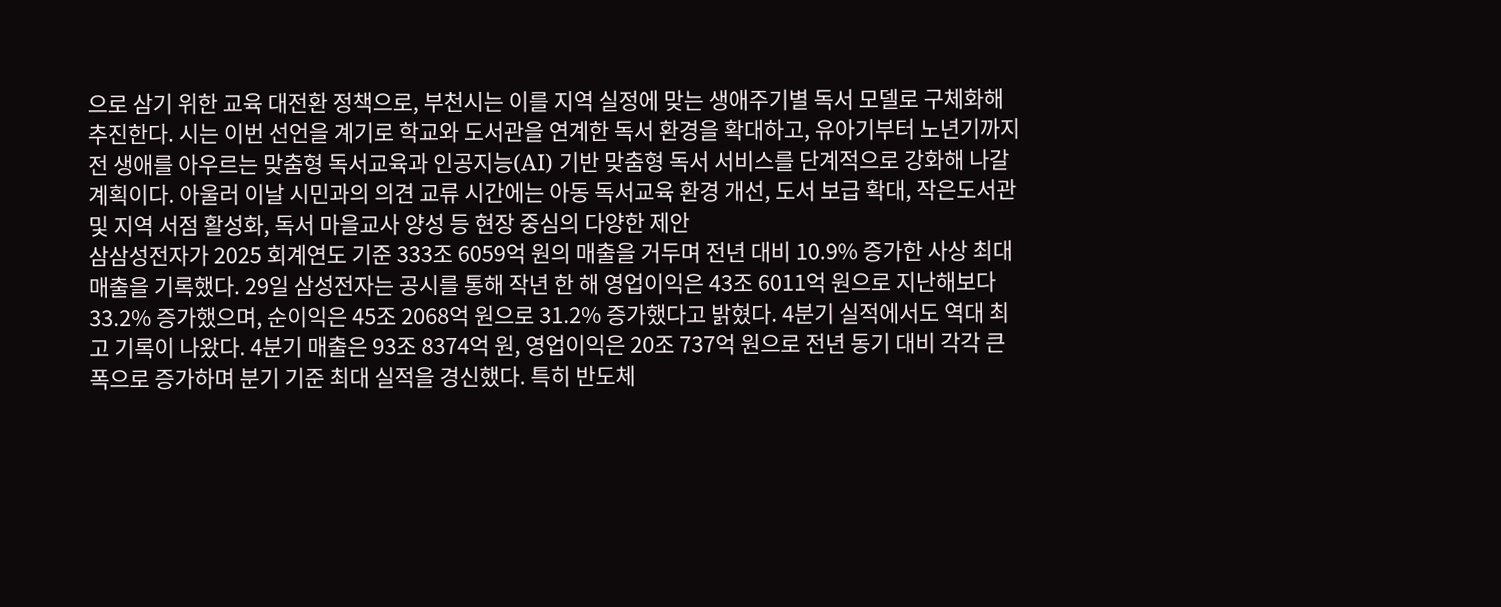으로 삼기 위한 교육 대전환 정책으로, 부천시는 이를 지역 실정에 맞는 생애주기별 독서 모델로 구체화해 추진한다. 시는 이번 선언을 계기로 학교와 도서관을 연계한 독서 환경을 확대하고, 유아기부터 노년기까지 전 생애를 아우르는 맞춤형 독서교육과 인공지능(AI) 기반 맞춤형 독서 서비스를 단계적으로 강화해 나갈 계획이다. 아울러 이날 시민과의 의견 교류 시간에는 아동 독서교육 환경 개선, 도서 보급 확대, 작은도서관 및 지역 서점 활성화, 독서 마을교사 양성 등 현장 중심의 다양한 제안
삼삼성전자가 2025 회계연도 기준 333조 6059억 원의 매출을 거두며 전년 대비 10.9% 증가한 사상 최대 매출을 기록했다. 29일 삼성전자는 공시를 통해 작년 한 해 영업이익은 43조 6011억 원으로 지난해보다 33.2% 증가했으며, 순이익은 45조 2068억 원으로 31.2% 증가했다고 밝혔다. 4분기 실적에서도 역대 최고 기록이 나왔다. 4분기 매출은 93조 8374억 원, 영업이익은 20조 737억 원으로 전년 동기 대비 각각 큰 폭으로 증가하며 분기 기준 최대 실적을 경신했다. 특히 반도체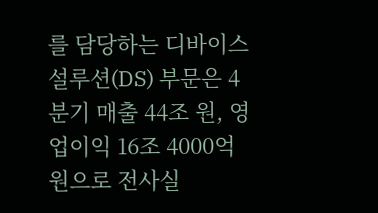를 담당하는 디바이스 설루션(DS) 부문은 4분기 매출 44조 원, 영업이익 16조 4000억 원으로 전사실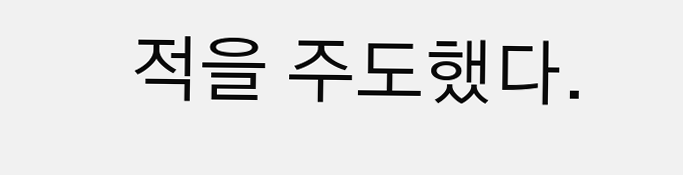적을 주도했다.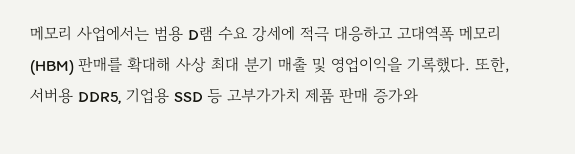메모리 사업에서는 범용 D램 수요 강세에 적극 대응하고 고대역폭 메모리(HBM) 판매를 확대해 사상 최대 분기 매출 및 영업이익을 기록했다. 또한, 서버용 DDR5, 기업용 SSD 등 고부가가치 제품 판매 증가와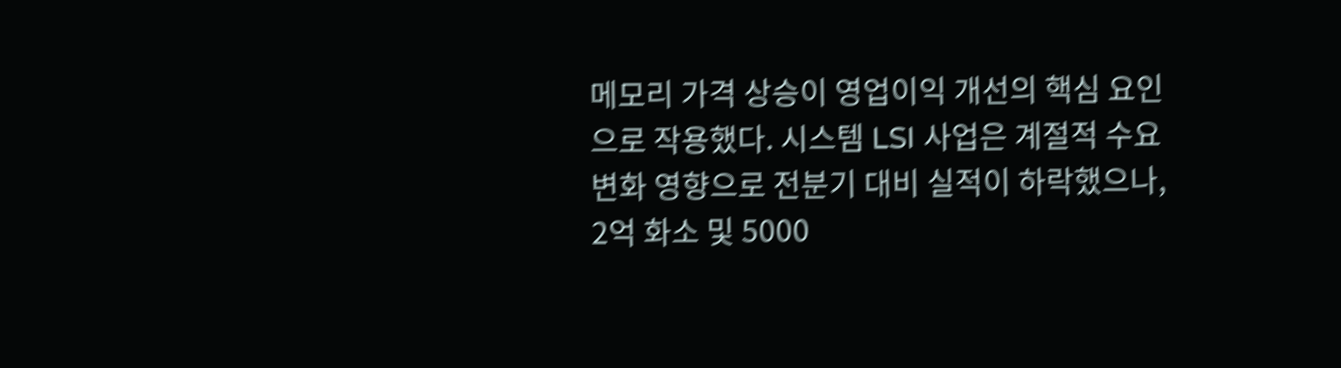메모리 가격 상승이 영업이익 개선의 핵심 요인으로 작용했다. 시스템 LSI 사업은 계절적 수요 변화 영향으로 전분기 대비 실적이 하락했으나, 2억 화소 및 5000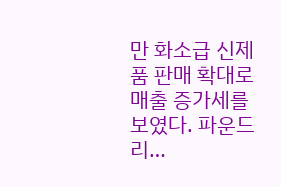만 화소급 신제품 판매 확대로 매출 증가세를 보였다. 파운드리…